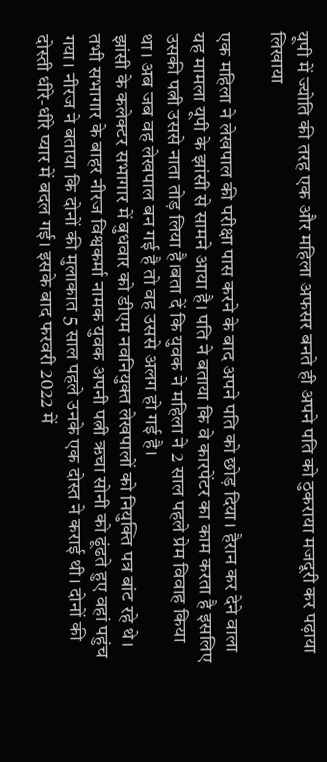यूपी में ज्योति की तरह एक और महिला अफसर बनते ही अपने पति को ठुकराया मजदूरी कर पढ़ाया लिखाया

एक महिला ने लेखपाल की परीक्षा पास करने के बाद अपने पति को छोड़ दिया। हैरान कर देने वाला यह मामला यूपी के झांसी से सामने आया है। पति ने बताया कि वे कारपेंटर का काम करता है इसलिए उसकी पत्नी उससे नाता तोड़ लिया है।बता दें कि युवक ने महिला ने 2 साल पहले प्रेम विवाह किया था। अब जब वह लेखपाल बन गई है तो वह उससे अलग हो गई है।
झांसी के कलेक्टर सभागार में बुधवार को डीएम नवनियुक्त लेखपालों को नियुक्ति पत्र बांट रहे थे। तभी सभागार के बाहर नीरज विश्वकर्मा नामक युवक अपनी पत्नी ऋचा सोनी को ढूंढते हुए वहां पहुंच गया। नीरज ने बताया कि दोनों की मुलाकात 5 साल पहले उनके एक दोस्त ने कराई थी। दोनों की दोस्ती धीरे-धीरे प्यार में बदल गई। इसके बाद फरवरी 2022 में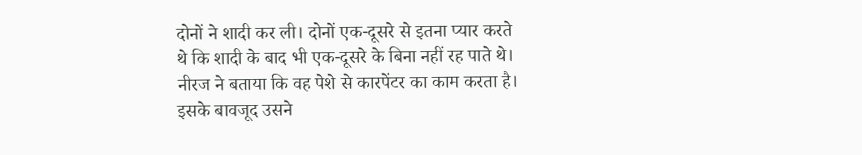दोनों ने शादी कर ली। दोनों एक-दूसरे से इतना प्यार करते थे कि शादी के बाद भी एक-दूसरे के बिना नहीं रह पाते थे।
नीरज ने बताया कि वह पेशे से कारपेंटर का काम करता है। इसके बावजूद उसने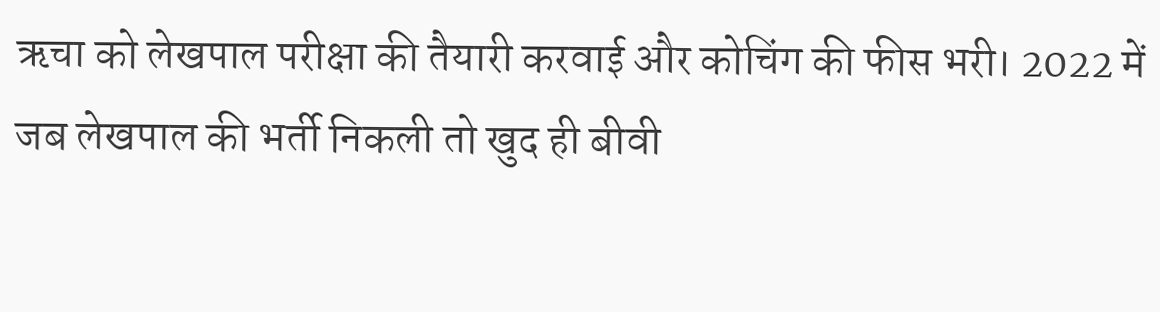ऋचा को लेखपाल परीक्षा की तैयारी करवाई और कोचिंग की फीस भरी। 2022 में जब लेखपाल की भर्ती निकली तो खुद ही बीवी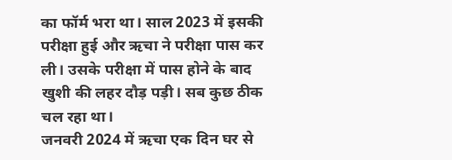का फॉर्म भरा था। साल 2023 में इसकी परीक्षा हुई और ऋचा ने परीक्षा पास कर ली। उसके परीक्षा में पास होने के बाद खुशी की लहर दौड़ पड़ी। सब कुछ ठीक चल रहा था।
जनवरी 2024 में ऋचा एक दिन घर से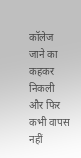कॉलेज जाने का कहकर निकली और फिर कभी वापस नहीं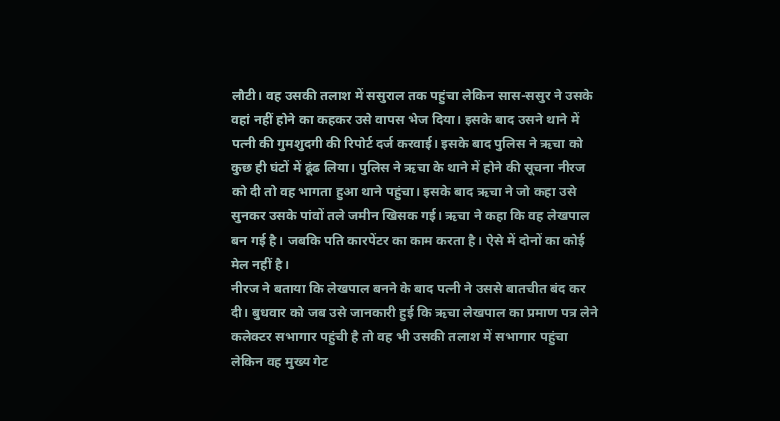लौटी। वह उसकी तलाश में ससुराल तक पहुंचा लेकिन सास-ससुर ने उसके वहां नहीं होने का कहकर उसे वापस भेज दिया। इसके बाद उसने थाने में पत्नी की गुमशुदगी की रिपोर्ट दर्ज करवाई। इसके बाद पुलिस ने ऋचा को कुछ ही घंटों में ढूंढ लिया। पुलिस ने ऋचा के थाने में होने की सूचना नीरज को दी तो वह भागता हुआ थाने पहुंचा। इसके बाद ऋचा ने जो कहा उसे सुनकर उसके पांवों तले जमीन खिसक गई। ऋचा ने कहा कि वह लेखपाल बन गई है। जबकि पति कारपेंटर का काम करता है। ऐसे में दोनों का कोई मेल नहीं है।
नीरज ने बताया कि लेखपाल बनने के बाद पत्नी ने उससे बातचीत बंद कर दी। बुधवार को जब उसे जानकारी हुई कि ऋचा लेखपाल का प्रमाण पत्र लेने कलेक्टर सभागार पहुंची है तो वह भी उसकी तलाश में सभागार पहुंचा लेकिन वह मुख्य गेट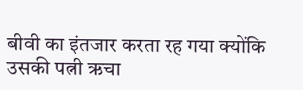बीवी का इंतजार करता रह गया क्योंकि उसकी पत्नी ऋचा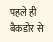पहले ही बैकडोर से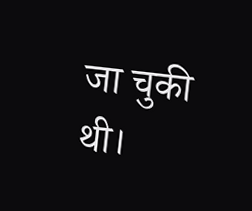जा चुकी थी।